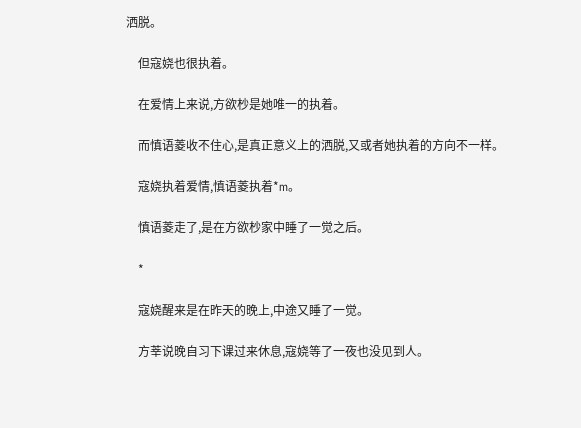洒脱。

    但寇娆也很执着。

    在爱情上来说,方欲杪是她唯一的执着。

    而慎语菱收不住心,是真正意义上的洒脱,又或者她执着的方向不一样。

    寇娆执着爱情,慎语菱执着*m。

    慎语菱走了,是在方欲杪家中睡了一觉之后。

    *

    寇娆醒来是在昨天的晚上,中途又睡了一觉。

    方莘说晚自习下课过来休息,寇娆等了一夜也没见到人。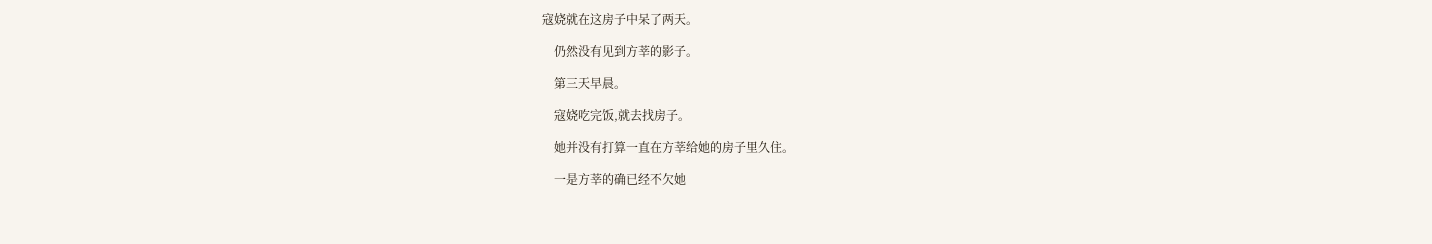寇娆就在这房子中呆了两天。

    仍然没有见到方莘的影子。

    第三天早晨。

    寇娆吃完饭,就去找房子。

    她并没有打算一直在方莘给她的房子里久住。

    一是方莘的确已经不欠她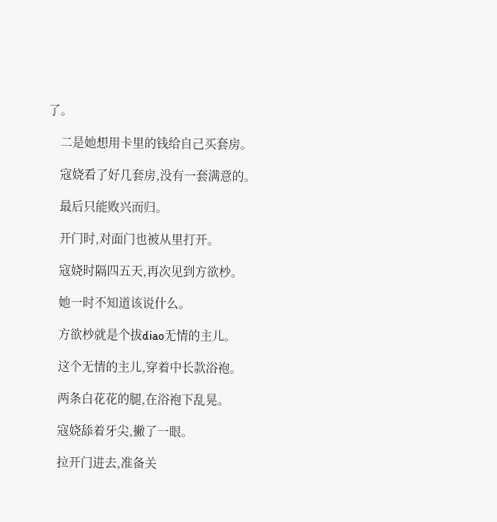了。

    二是她想用卡里的钱给自己买套房。

    寇娆看了好几套房,没有一套满意的。

    最后只能败兴而归。

    开门时,对面门也被从里打开。

    寇娆时隔四五天,再次见到方欲杪。

    她一时不知道该说什么。

    方欲杪就是个拔diao无情的主儿。

    这个无情的主儿,穿着中长款浴袍。

    两条白花花的腿,在浴袍下乱晃。

    寇娆舔着牙尖,撇了一眼。

    拉开门进去,准备关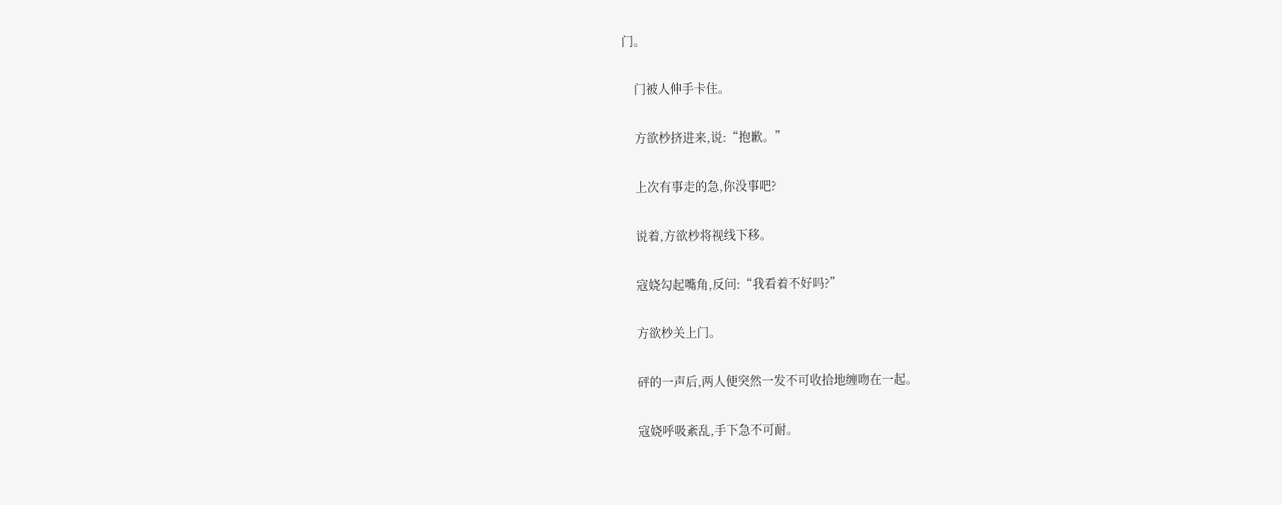门。

    门被人伸手卡住。

    方欲杪挤进来,说:“抱歉。”

    上次有事走的急,你没事吧?

    说着,方欲杪将视线下移。

    寇娆勾起嘴角,反问:“我看着不好吗?”

    方欲杪关上门。

    砰的一声后,两人便突然一发不可收拾地缠吻在一起。

    寇娆呼吸紊乱,手下急不可耐。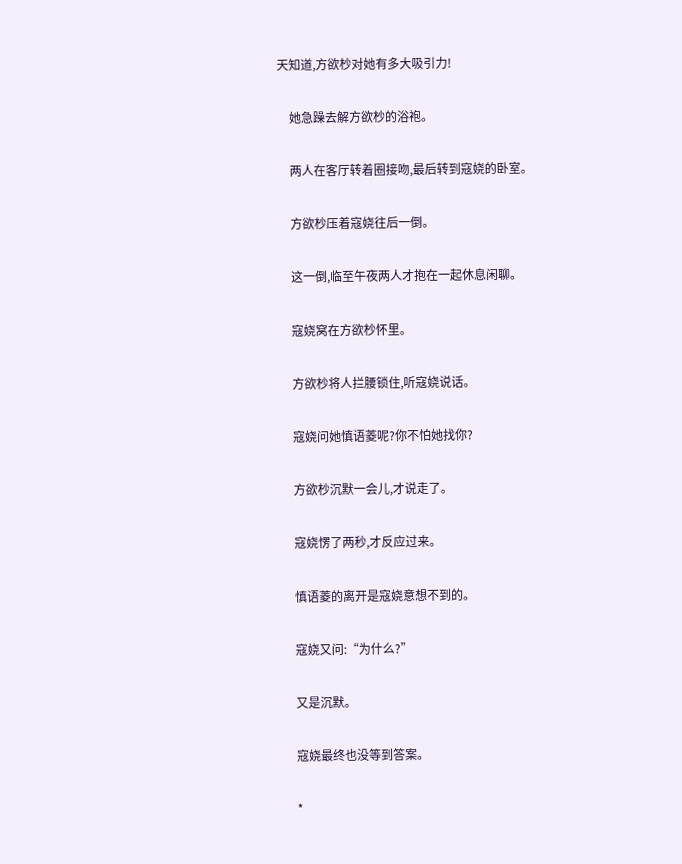天知道,方欲杪对她有多大吸引力!

    她急躁去解方欲杪的浴袍。

    两人在客厅转着圈接吻,最后转到寇娆的卧室。

    方欲杪压着寇娆往后一倒。

    这一倒,临至午夜两人才抱在一起休息闲聊。

    寇娆窝在方欲杪怀里。

    方欲杪将人拦腰锁住,听寇娆说话。

    寇娆问她慎语菱呢?你不怕她找你?

    方欲杪沉默一会儿,才说走了。

    寇娆愣了两秒,才反应过来。

    慎语菱的离开是寇娆意想不到的。

    寇娆又问:“为什么?”

    又是沉默。

    寇娆最终也没等到答案。

    *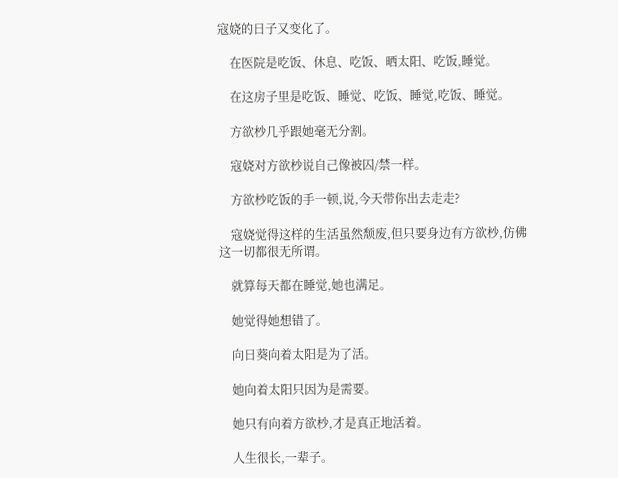寇娆的日子又变化了。

    在医院是吃饭、休息、吃饭、晒太阳、吃饭,睡觉。

    在这房子里是吃饭、睡觉、吃饭、睡觉,吃饭、睡觉。

    方欲杪几乎跟她毫无分割。

    寇娆对方欲杪说自己像被囚/禁一样。

    方欲杪吃饭的手一顿,说,今天带你出去走走?

    寇娆觉得这样的生活虽然颓废,但只要身边有方欲杪,仿佛这一切都很无所谓。

    就算每天都在睡觉,她也满足。

    她觉得她想错了。

    向日葵向着太阳是为了活。

    她向着太阳只因为是需要。

    她只有向着方欲杪,才是真正地活着。

    人生很长,一辈子。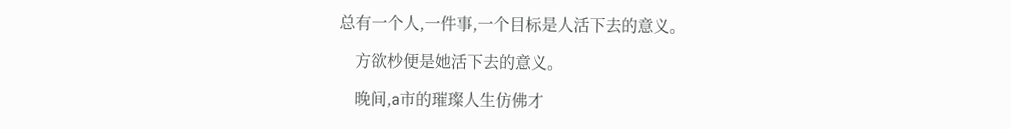总有一个人,一件事,一个目标是人活下去的意义。

    方欲杪便是她活下去的意义。

    晚间,a市的璀璨人生仿佛才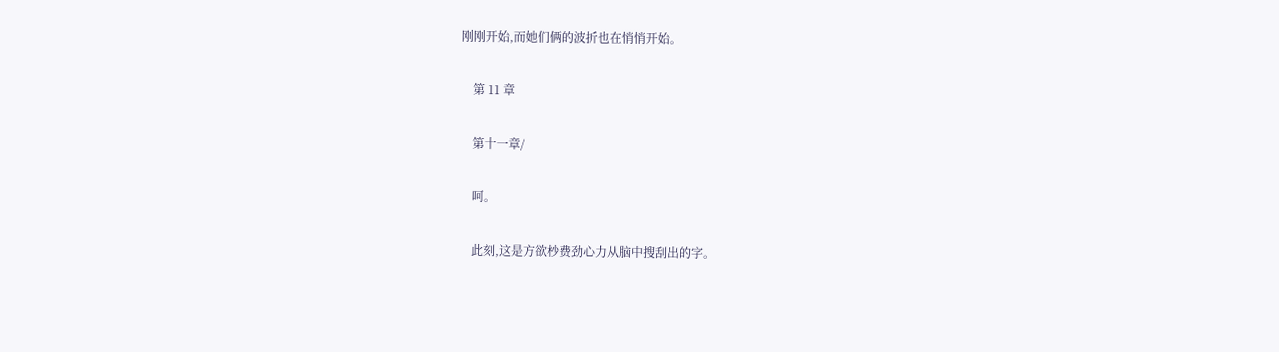刚刚开始,而她们俩的波折也在悄悄开始。

    第 11 章

    第十一章/

    呵。

    此刻,这是方欲杪费劲心力从脑中搜刮出的字。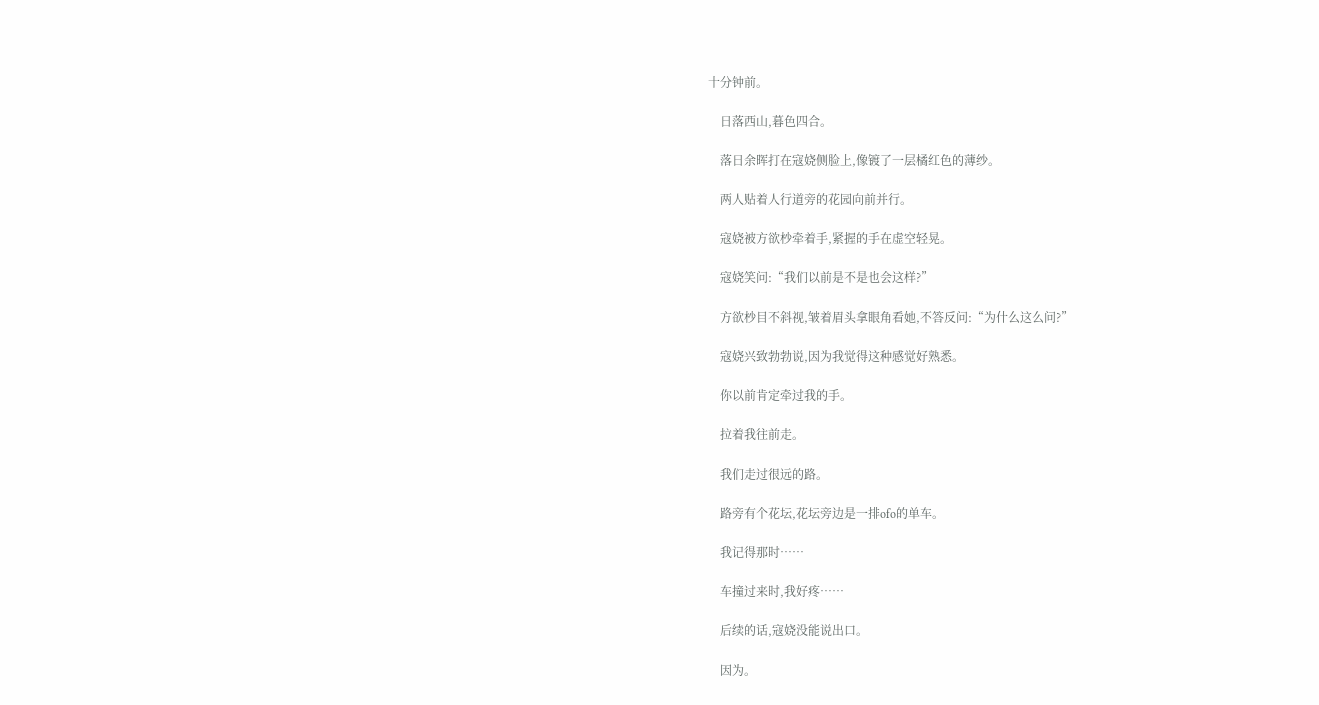十分钟前。

    日落西山,暮色四合。

    落日余晖打在寇娆侧脸上,像镀了一层橘红色的薄纱。

    两人贴着人行道旁的花园向前并行。

    寇娆被方欲杪牵着手,紧握的手在虚空轻晃。

    寇娆笑问:“我们以前是不是也会这样?”

    方欲杪目不斜视,皱着眉头拿眼角看她,不答反问:“为什么这么问?”

    寇娆兴致勃勃说,因为我觉得这种感觉好熟悉。

    你以前肯定牵过我的手。

    拉着我往前走。

    我们走过很远的路。

    路旁有个花坛,花坛旁边是一排ofo的单车。

    我记得那时……

    车撞过来时,我好疼……

    后续的话,寇娆没能说出口。

    因为。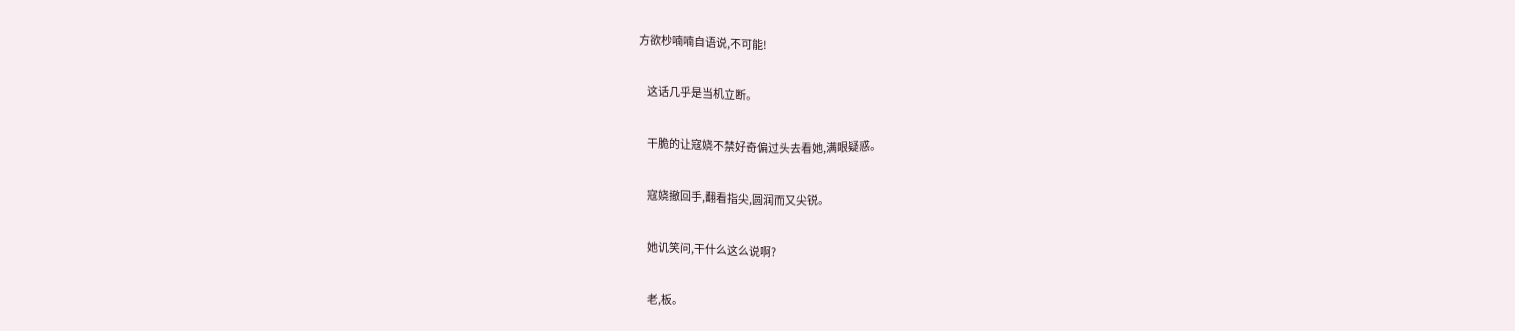方欲杪喃喃自语说,不可能!

    这话几乎是当机立断。

    干脆的让寇娆不禁好奇偏过头去看她,满眼疑惑。

    寇娆撤回手,翻看指尖,圆润而又尖锐。

    她讥笑问,干什么这么说啊?

    老,板。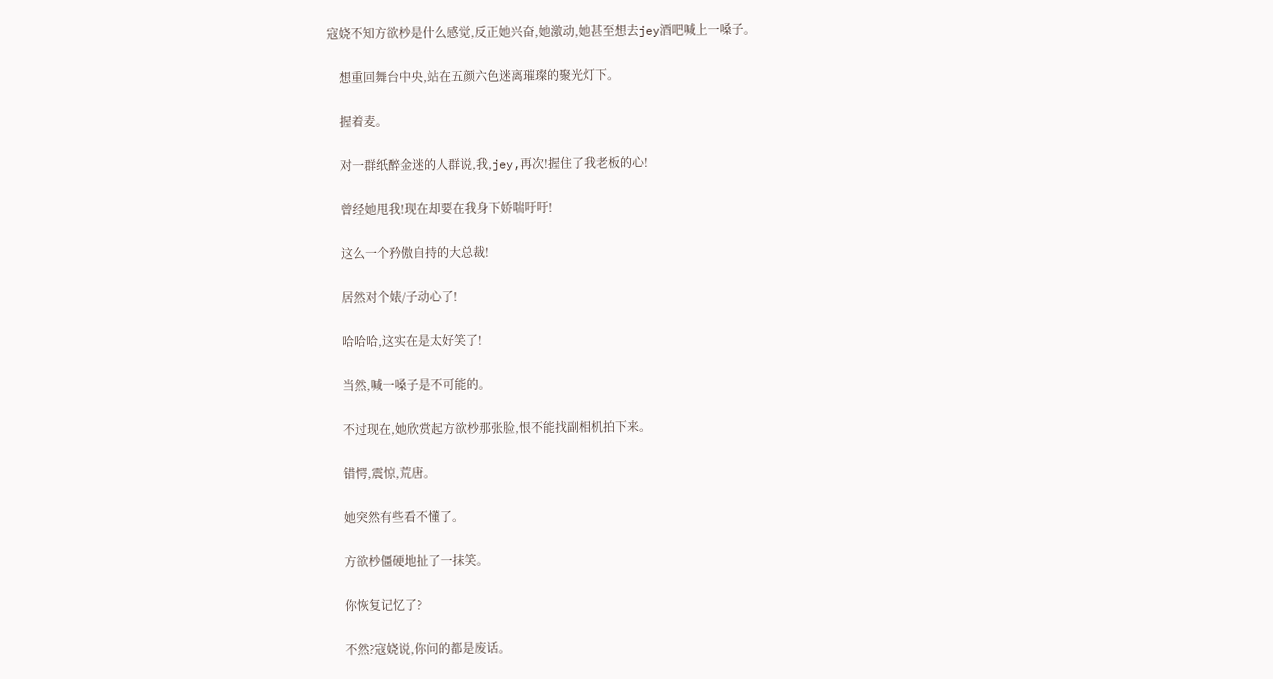寇娆不知方欲杪是什么感觉,反正她兴奋,她激动,她甚至想去jey酒吧喊上一嗓子。

    想重回舞台中央,站在五颜六色迷离璀璨的聚光灯下。

    握着麦。

    对一群纸醉金迷的人群说,我,jey,再次!握住了我老板的心!

    曾经她甩我!现在却要在我身下娇喘吁吁!

    这么一个矜傲自持的大总裁!

    居然对个婊/子动心了!

    哈哈哈,这实在是太好笑了!

    当然,喊一嗓子是不可能的。

    不过现在,她欣赏起方欲杪那张脸,恨不能找副相机拍下来。

    错愕,震惊,荒唐。

    她突然有些看不懂了。

    方欲杪僵硬地扯了一抹笑。

    你恢复记忆了?

    不然?寇娆说,你问的都是废话。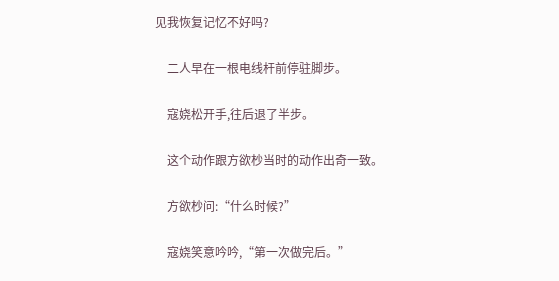见我恢复记忆不好吗?

    二人早在一根电线杆前停驻脚步。

    寇娆松开手,往后退了半步。

    这个动作跟方欲杪当时的动作出奇一致。

    方欲杪问:“什么时候?”

    寇娆笑意吟吟,“第一次做完后。”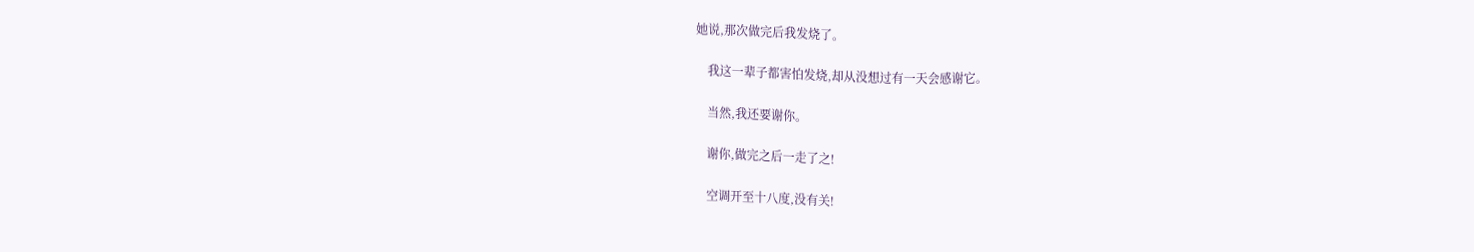她说,那次做完后我发烧了。

    我这一辈子都害怕发烧,却从没想过有一天会感谢它。

    当然,我还要谢你。

    谢你,做完之后一走了之!

    空调开至十八度,没有关!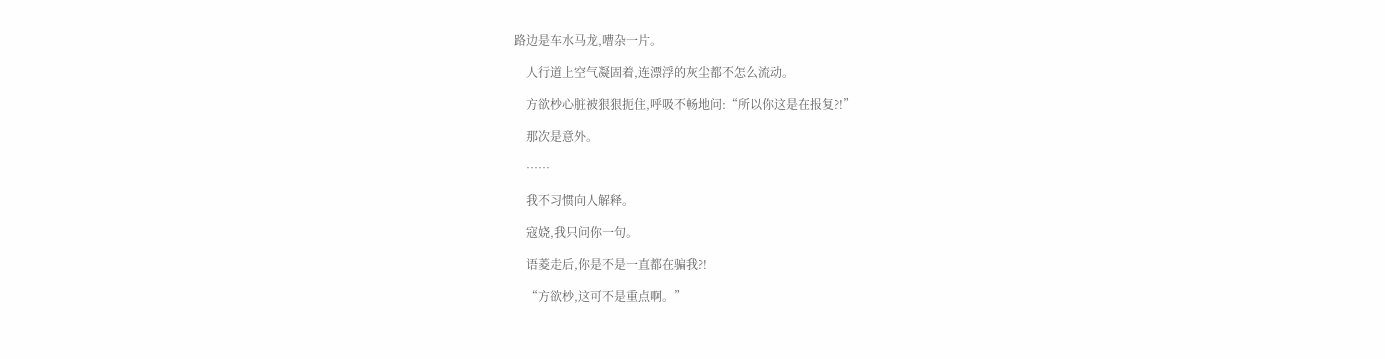路边是车水马龙,嘈杂一片。

    人行道上空气凝固着,连漂浮的灰尘都不怎么流动。

    方欲杪心脏被狠狠扼住,呼吸不畅地问:“所以你这是在报复?!”

    那次是意外。

    ……

    我不习惯向人解释。

    寇娆,我只问你一句。

    语菱走后,你是不是一直都在骗我?!

    “方欲杪,这可不是重点啊。”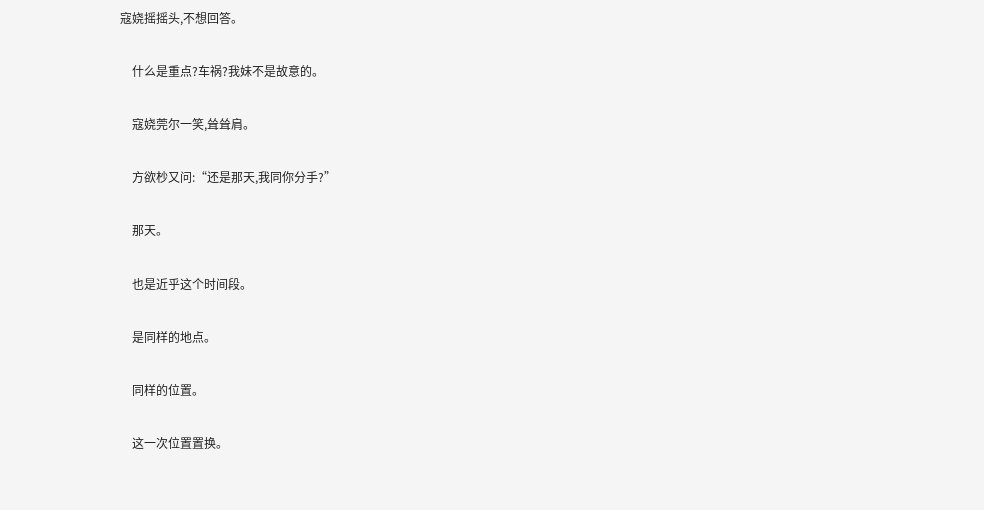寇娆摇摇头,不想回答。

    什么是重点?车祸?我妹不是故意的。

    寇娆莞尔一笑,耸耸肩。

    方欲杪又问:“还是那天,我同你分手?”

    那天。

    也是近乎这个时间段。

    是同样的地点。

    同样的位置。

    这一次位置置换。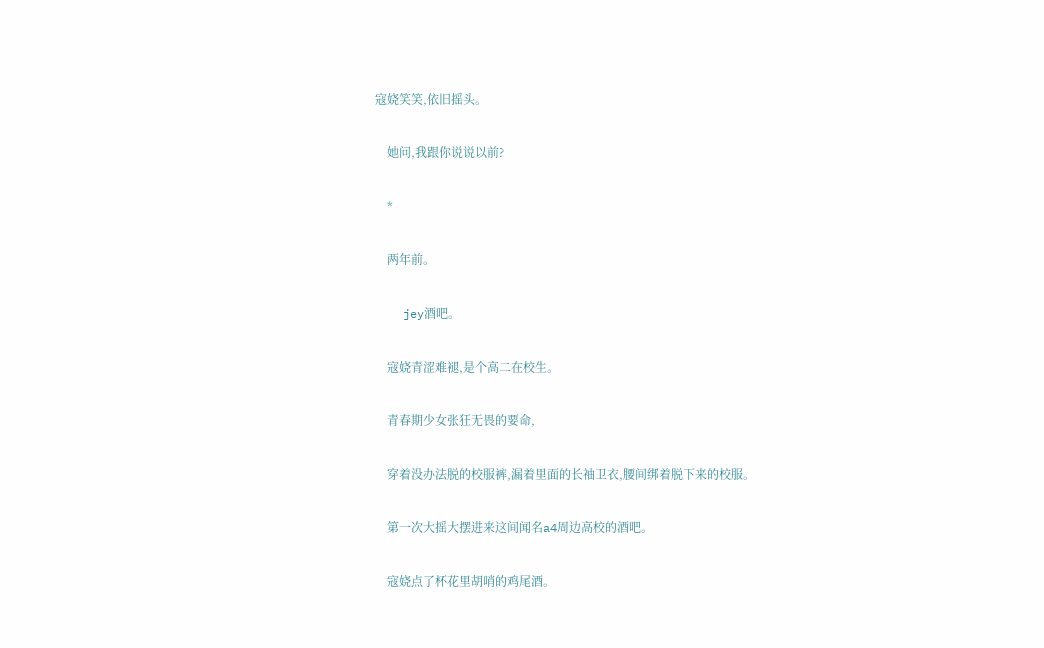寇娆笑笑,依旧摇头。

    她问,我跟你说说以前?

    *

    两年前。

    jey酒吧。

    寇娆青涩难褪,是个高二在校生。

    青春期少女张狂无畏的要命,

    穿着没办法脱的校服裤,漏着里面的长袖卫衣,腰间绑着脱下来的校服。

    第一次大摇大摆进来这间闻名a4周边高校的酒吧。

    寇娆点了杯花里胡哨的鸡尾酒。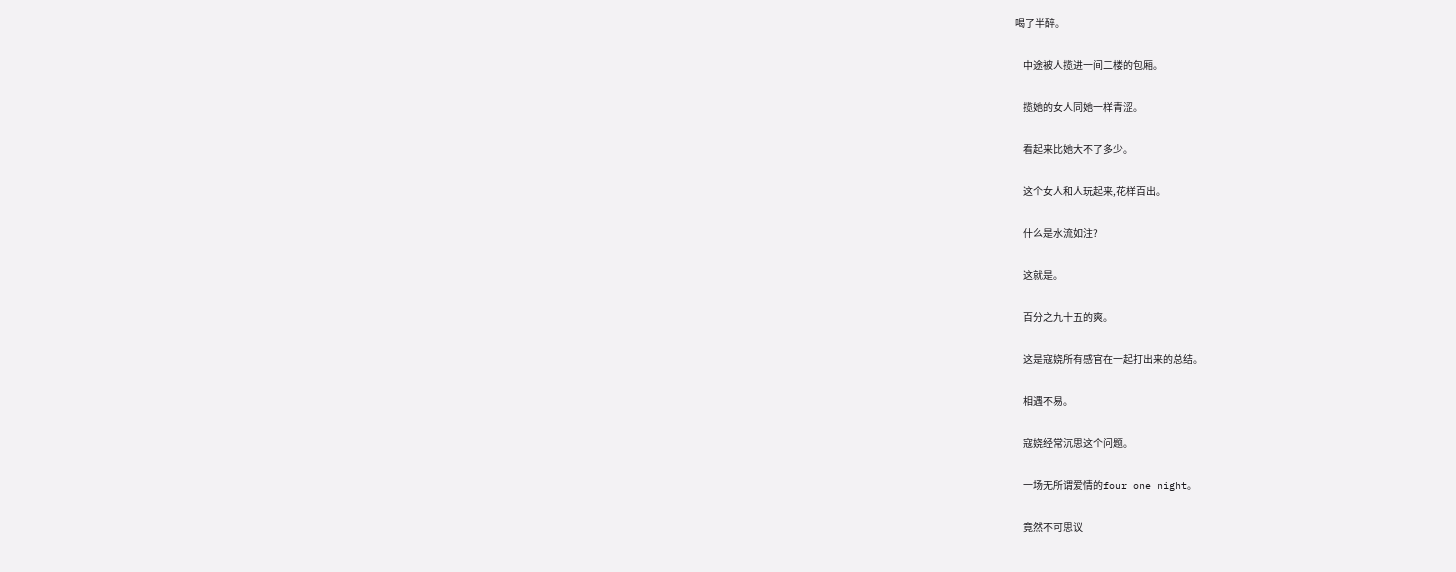喝了半醉。

    中途被人揽进一间二楼的包厢。

    揽她的女人同她一样青涩。

    看起来比她大不了多少。

    这个女人和人玩起来,花样百出。

    什么是水流如注?

    这就是。

    百分之九十五的爽。

    这是寇娆所有感官在一起打出来的总结。

    相遇不易。

    寇娆经常沉思这个问题。

    一场无所谓爱情的four one night。

    竟然不可思议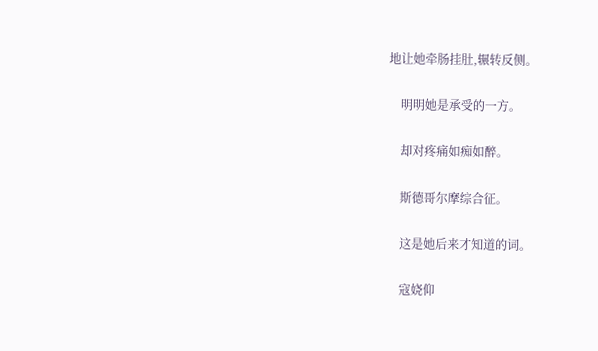地让她牵肠挂肚,辗转反侧。

    明明她是承受的一方。

    却对疼痛如痴如醉。

    斯德哥尔摩综合征。

    这是她后来才知道的词。

    寇娆仰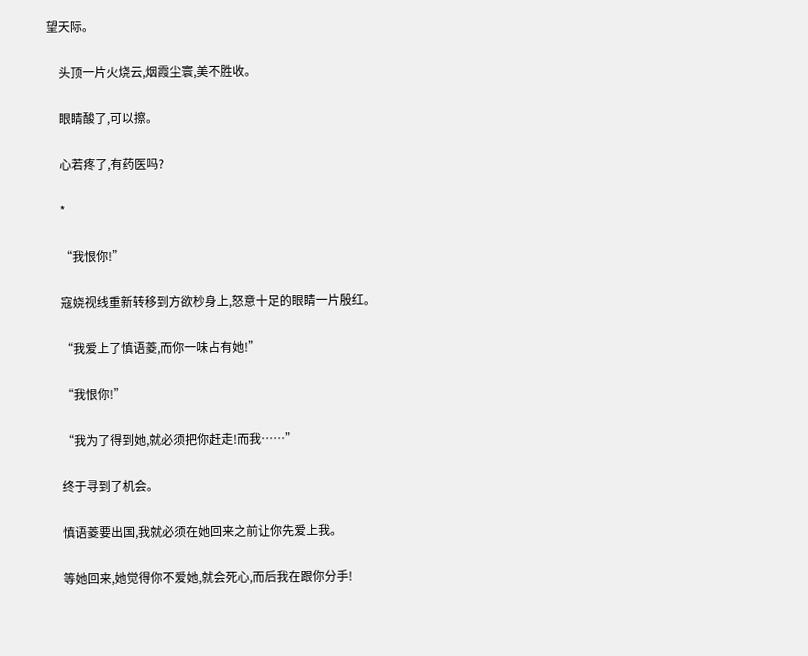望天际。

    头顶一片火烧云,烟霞尘寰,美不胜收。

    眼睛酸了,可以擦。

    心若疼了,有药医吗?

    *

    “我恨你!”

    寇娆视线重新转移到方欲杪身上,怒意十足的眼睛一片殷红。

    “我爱上了慎语菱,而你一味占有她!”

    “我恨你!”

    “我为了得到她,就必须把你赶走!而我……”

    终于寻到了机会。

    慎语菱要出国,我就必须在她回来之前让你先爱上我。

    等她回来,她觉得你不爱她,就会死心,而后我在跟你分手!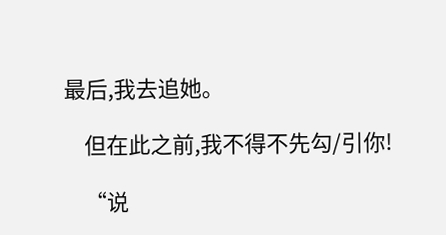最后,我去追她。

    但在此之前,我不得不先勾/引你!

    “说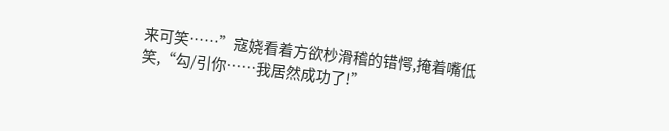来可笑……”寇娆看着方欲杪滑稽的错愕,掩着嘴低笑,“勾/引你……我居然成功了!”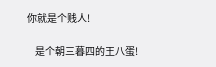你就是个贱人!

    是个朝三暮四的王八蛋!